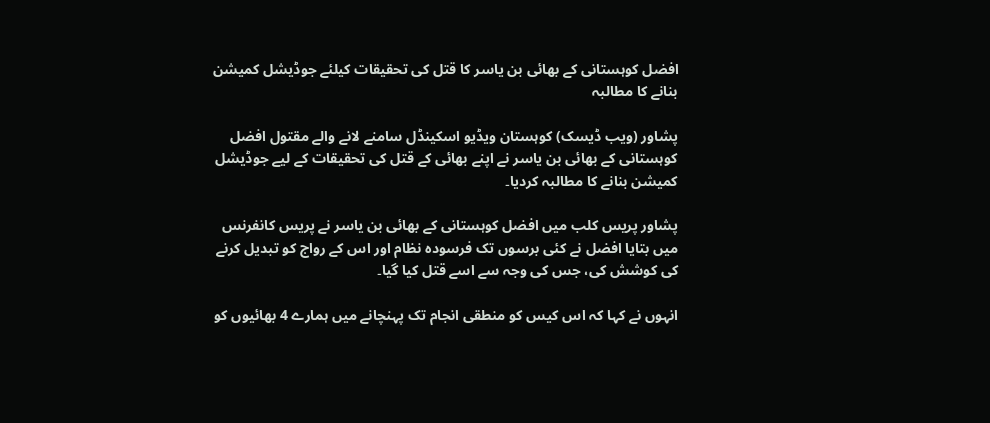افضل کوہستانی کے بھائی بن یاسر کا قتل کی تحقیقات کیلئے جوڈیشل کمیشن بنانے کا مطالبہ

پشاور (ویب ڈیسک) کوہستان ویڈیو اسکینڈل سامنے لانے والے مقتول افضل کوہستانی کے بھائی بن یاسر نے اپنے بھائی کے قتل کی تحقیقات کے لیے جوڈیشل کمیشن بنانے کا مطالبہ کردیا۔

پشاور پریس کلب میں افضل کوہستانی کے بھائی بن یاسر نے پریس کانفرنس میں بتایا افضل نے کئی برسوں تک فرسودہ نظام اور اس کے رواج کو تبدیل کرنے کی کوشش کی، جس کی وجہ سے اسے قتل کیا گیا۔

انہوں نے کہا کہ اس کیس کو منطقی انجام تک پہنچانے میں ہمارے 4 بھائیوں کو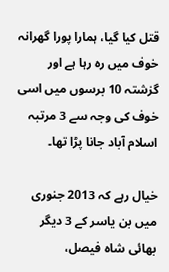قتل کیا گیا، ہمارا پورا گھرانہ خوف میں رہ رہا ہے اور گزشتہ 10 برسوں میں اسی خوف کی وجہ سے 3 مرتبہ اسلام آباد جانا پڑا تھا۔

خیال رہے کہ 2013 جنوری میں بن یاسر کے 3 دیگر بھائی شاہ فیصل،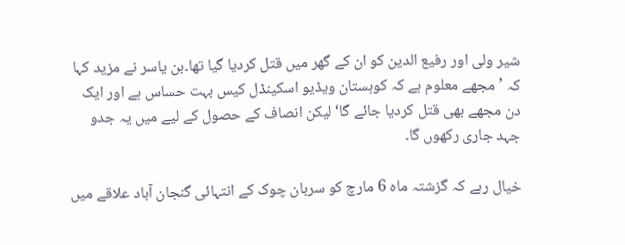شیر ولی اور رفیع الدین کو ان کے گھر میں قتل کردیا گیا تھا۔بن یاسر نے مزید کہا کہ ’مجھے معلوم ہے کہ کوہستان ویڈیو اسکینڈل کیس بہت حساس ہے اور ایک دن مجھے بھی قتل کردیا جائے گا‘ لیکن انصاف کے حصول کے لیے میں یہ جدو جہد جاری رکھوں گا۔

خیال رہے کہ گزشتہ ماہ 6 مارچ کو سربان چوک کے انتہائی گنجان آباد علاقے میں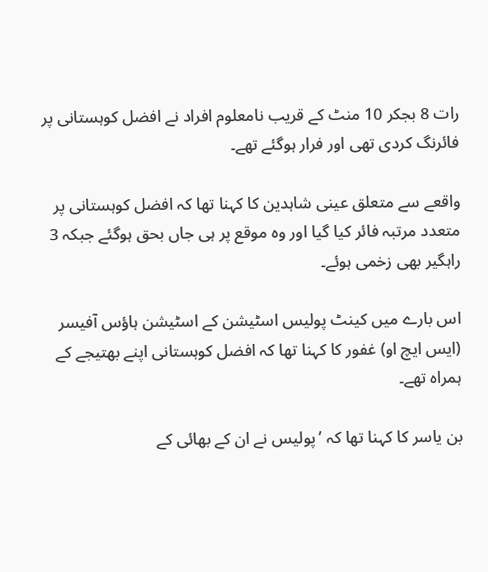رات 8 بجکر 10 منٹ کے قریب نامعلوم افراد نے افضل کوہستانی پر فائرنگ کردی تھی اور فرار ہوگئے تھے۔

واقعے سے متعلق عینی شاہدین کا کہنا تھا کہ افضل کوہستانی پر متعدد مرتبہ فائر کیا گیا اور وہ موقع پر ہی جاں بحق ہوگئے جبکہ 3 راہگیر بھی زخمی ہوئے۔

اس بارے میں کینٹ پولیس اسٹیشن کے اسٹیشن ہاؤس آفیسر (ایس ایچ او) غفور کا کہنا تھا کہ افضل کوہستانی اپنے بھتیجے کے ہمراہ تھے۔

بن یاسر کا کہنا تھا کہ ’پولیس نے ان کے بھائی کے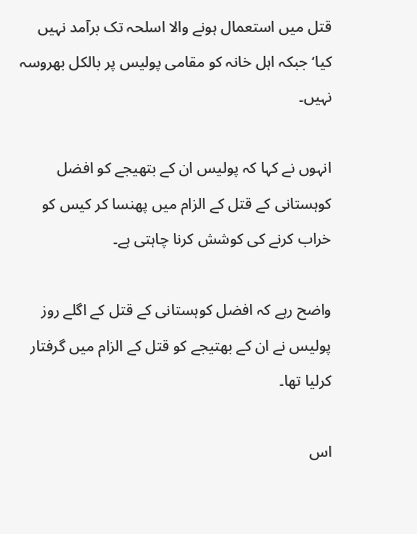قتل میں استعمال ہونے والا اسلحہ تک برآمد نہیں کیا‘ جبکہ اہل خانہ کو مقامی پولیس پر بالکل بھروسہ نہیں۔

انہوں نے کہا کہ پولیس ان کے بتھیجے کو افضل کوہستانی کے قتل کے الزام میں پھنسا کر کیس کو خراب کرنے کی کوشش کرنا چاہتی ہے۔

واضح رہے کہ افضل کوہستانی کے قتل کے اگلے روز پولیس نے ان کے بھتیجے کو قتل کے الزام میں گرفتار کرلیا تھا۔

اس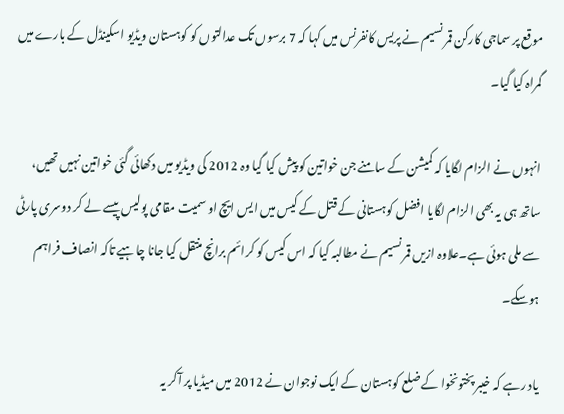موقع پر سماجی کارکن قمر نسیم نے پریس کانفرنس میں کہا کہ 7 برسوں تک عدالتوں کو کوہستان ویڈیو اسکینڈل کے بارے میں گمراہ کیا گیا۔

انہوں نے الزام لگایا کہ کمیشن کے سامنے جن خواتین کو پیش کیا گیا وہ 2012 کی ویڈیو میں دکھائی گئی خواتین نہیں تھیں، ساتھ ہی یہ بھی الزام لگایا افضل کوہستانی کے قتل کے کیس میں ایس ایچ او سمیت مقامی پولیس پیسے لے کر دوسری پارٹی سے ملی ہوئی ہے۔علاوہ ازیں قمر نسیم نے مطالبہ کیا کہ اس کیس کو کرائم برانچ منتقل کیا جانا چاہیے تاکہ انصاف فراہم ہوسکے۔

یاد رہے کہ خیبر پختونخوا کے ضلع کوہستان کے ایک نوجوان نے 2012 میں میڈیا پر آکر یہ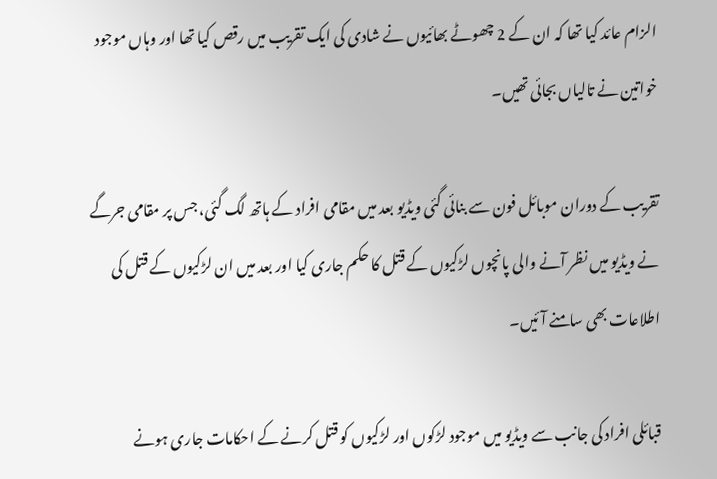الزام عائد کیا تھا کہ ان کے 2 چھوٹے بھائیوں نے شادی کی ایک تقریب میں رقص کیا تھا اور وہاں موجود خواتین نے تالیاں بجائی تھیں۔

تقریب کے دوران موبائل فون سے بنائی گئی ویڈیو بعد میں مقامی افراد کے ہاتھ لگ گئی، جس پر مقامی جرگے نے ویڈیو میں نظر آنے والی پانچوں لڑکیوں کے قتل کا حکم جاری کیا اور بعد میں ان لڑکیوں کے قتل کی اطلاعات بھی سامنے آئیں۔

قبائلی افراد کی جانب سے ویڈیو میں موجود لڑکوں اور لڑکیوں کو قتل کرنے کے احکامات جاری ہونے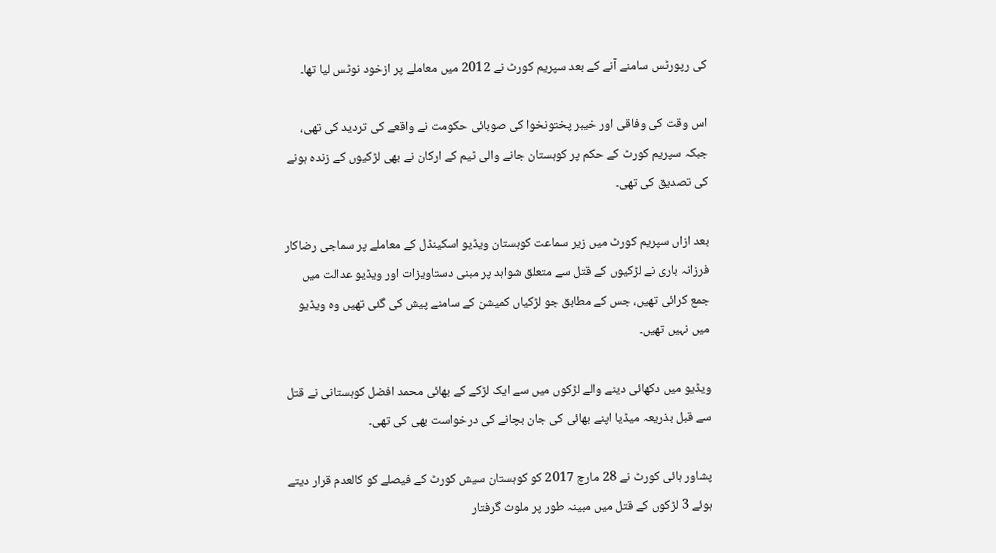کی رپورٹس سامنے آنے کے بعد سپریم کورٹ نے 2012 میں معاملے پر ازخود نوٹس لیا تھا۔

اس وقت کی وفاقی اور خیبر پختونخوا کی صوبائی حکومت نے واقعے کی تردید کی تھی، جبکہ سپریم کورٹ کے حکم پر کوہستان جانے والی ٹیم کے ارکان نے بھی لڑکیوں کے زندہ ہونے کی تصدیق کی تھی۔

بعد ازاں سپریم کورٹ میں زیر سماعت کوہستان ویڈیو اسکینڈل کے معاملے پر سماجی رضاکار فرزانہ باری نے لڑکیوں کے قتل سے متعلق شواہد پر مبنی دستاویزات اور ویڈیو عدالت میں جمع کرائی تھیں، جس کے مطابق جو لڑکیاں کمیشن کے سامنے پیش کی گئی تھیں وہ ویڈیو میں نہیں تھیں۔

ویڈیو میں دکھائی دینے والے لڑکوں میں سے ایک لڑکے کے بھائی محمد افضل کوہستانی نے قتل سے قبل بذریعہ میڈیا اپنے بھائی کی جان بچانے کی درخواست بھی کی تھی۔

پشاور ہائی کورٹ نے 28 مارچ 2017 کو کوہستان سیش کورٹ کے فیصلے کو کالعدم قرار دیتے ہوئے 3 لڑکوں کے قتل میں مبینہ طور پر ملوث گرفتار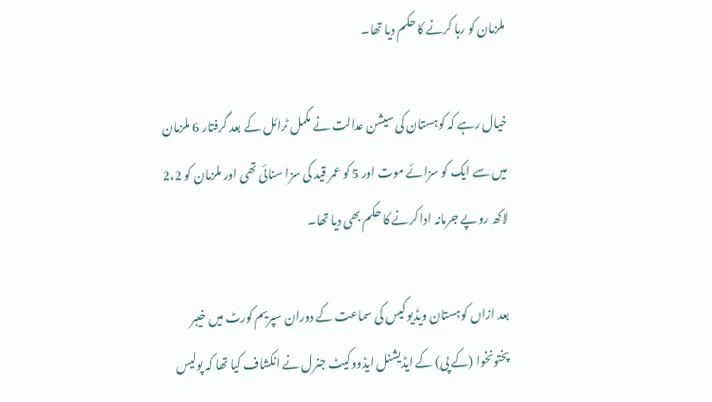ملزمان کو رہا کرنے کا حکم دیا تھا۔

خیال رہے کہ کوہستان کی سیشن عدالت نے مکمل ٹرائل کے بعد گرفتار 6 ملزمان میں سے ایک کو سزائے موت اور 5 کو عمر قید کی سزا سنائی تھی اور ملزمان کو 2،2 لاکھ روپے جرمانہ ادا کرنے کا حکم بھی دیا تھا۔

بعد ازاں کوہستان ویڈیو کیس کی سماعت کے دوران سپریم کورٹ میں خیبر پختونخوا (کے پی) کے ایڈیشنل ایڈووکیٹ جنرل نے انکشاف کیا تھا کہ پولیس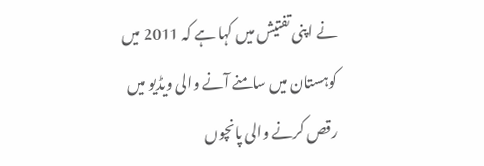نے اپنی تفتیش میں کہا ہے کہ 2011 میں کوہستان میں سامنے آنے والی ویڈیو میں رقص کرنے والی پانچوں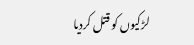لڑکیوں کو قتل کردیا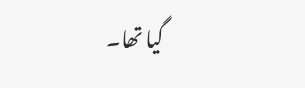گیا تھا۔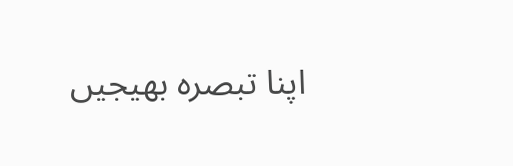اپنا تبصرہ بھیجیں